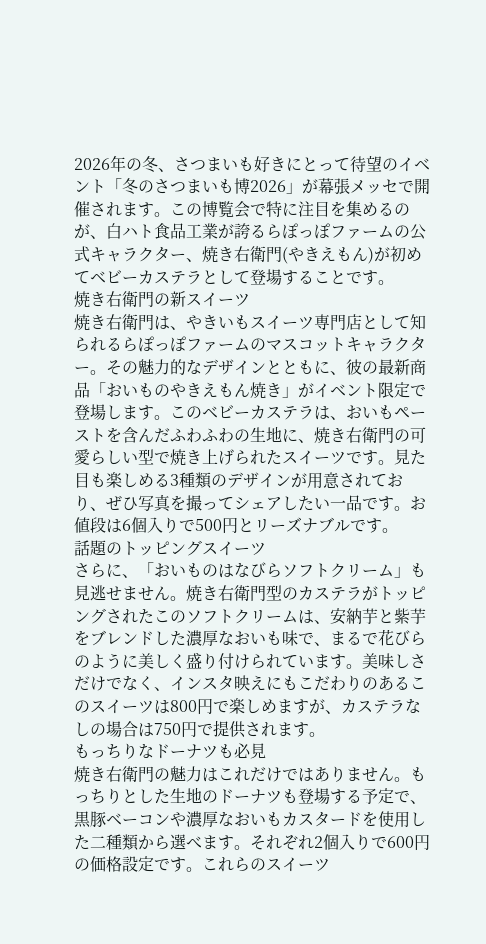2026年の冬、さつまいも好きにとって待望のイベント「冬のさつまいも博2026」が幕張メッセで開催されます。この博覧会で特に注目を集めるのが、白ハト食品工業が誇るらぽっぽファームの公式キャラクター、焼き右衛門(やきえもん)が初めてベビーカステラとして登場することです。
焼き右衛門の新スイーツ
焼き右衛門は、やきいもスイーツ専門店として知られるらぽっぽファームのマスコットキャラクター。その魅力的なデザインとともに、彼の最新商品「おいものやきえもん焼き」がイベント限定で登場します。このベビーカステラは、おいもペーストを含んだふわふわの生地に、焼き右衛門の可愛らしい型で焼き上げられたスイーツです。見た目も楽しめる3種類のデザインが用意されており、ぜひ写真を撮ってシェアしたい一品です。お値段は6個入りで500円とリーズナブルです。
話題のトッピングスイーツ
さらに、「おいものはなびらソフトクリーム」も見逃せません。焼き右衛門型のカステラがトッピングされたこのソフトクリームは、安納芋と紫芋をブレンドした濃厚なおいも味で、まるで花びらのように美しく盛り付けられています。美味しさだけでなく、インスタ映えにもこだわりのあるこのスイーツは800円で楽しめますが、カステラなしの場合は750円で提供されます。
もっちりなドーナツも必見
焼き右衛門の魅力はこれだけではありません。もっちりとした生地のドーナツも登場する予定で、黒豚ベーコンや濃厚なおいもカスタードを使用した二種類から選べます。それぞれ2個入りで600円の価格設定です。これらのスイーツ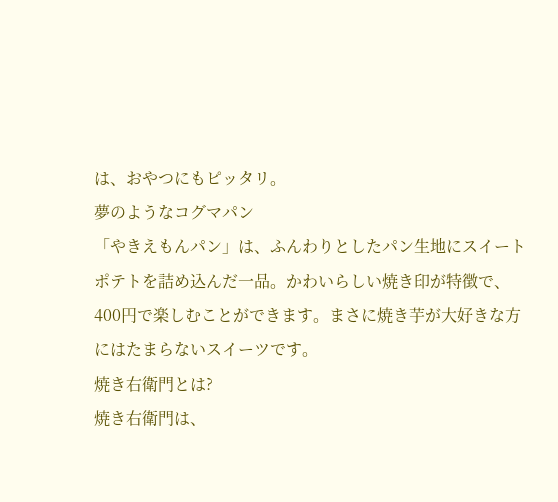は、おやつにもピッタリ。
夢のようなコグマパン
「やきえもんパン」は、ふんわりとしたパン生地にスイートポテトを詰め込んだ一品。かわいらしい焼き印が特徴で、400円で楽しむことができます。まさに焼き芋が大好きな方にはたまらないスイーツです。
焼き右衛門とは?
焼き右衛門は、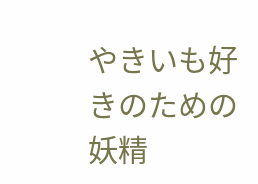やきいも好きのための妖精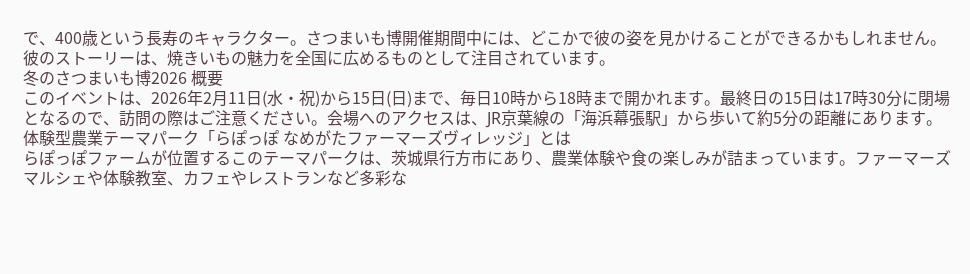で、400歳という長寿のキャラクター。さつまいも博開催期間中には、どこかで彼の姿を見かけることができるかもしれません。彼のストーリーは、焼きいもの魅力を全国に広めるものとして注目されています。
冬のさつまいも博2026 概要
このイベントは、2026年2月11日(水・祝)から15日(日)まで、毎日10時から18時まで開かれます。最終日の15日は17時30分に閉場となるので、訪問の際はご注意ください。会場へのアクセスは、JR京葉線の「海浜幕張駅」から歩いて約5分の距離にあります。
体験型農業テーマパーク「らぽっぽ なめがたファーマーズヴィレッジ」とは
らぽっぽファームが位置するこのテーマパークは、茨城県行方市にあり、農業体験や食の楽しみが詰まっています。ファーマーズマルシェや体験教室、カフェやレストランなど多彩な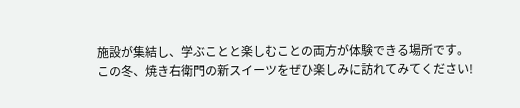施設が集結し、学ぶことと楽しむことの両方が体験できる場所です。
この冬、焼き右衛門の新スイーツをぜひ楽しみに訪れてみてください!